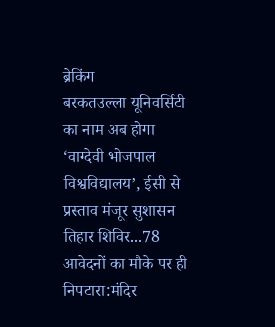ब्रेकिंग
बरकतउल्ला यूनिवर्सिटी का नाम अब होगा ‘वाग्देवी भोजपाल विश्वविद्यालय’, ईसी से प्रस्ताव मंजूर सुशासन तिहार शिविर...78 आवेदनों का मौके पर ही निपटारा:मंदिर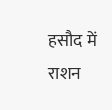हसौद में राशन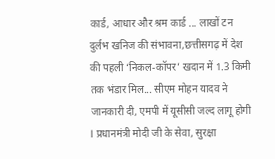कार्ड, आधार और श्रम कार्ड ... लाखों टन दुर्लभ खनिज की संभावना,छत्तीसगढ़ में देश की पहली ‘निकल-कॉपर’ खदान में 1.3 किमी तक भंडार मिल... सीएम मोहन यादव ने जानकारी दी, एमपी में यूसीसी जल्द लागू होगी l प्रधानमंत्री मोदी जी के सेवा, सुरक्षा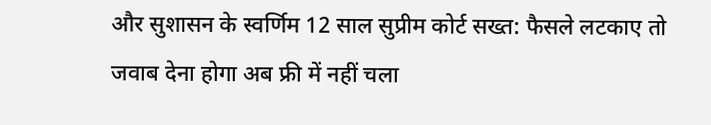और सुशासन के स्वर्णिम 12 साल सुप्रीम कोर्ट सख्त: फैसले लटकाए तो जवाब देना होगा अब फ्री में नहीं चला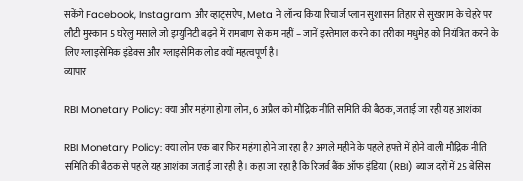सकेंगे Facebook, Instagram और व्हाट्सऐप, Meta ने लॉन्च किया रिचार्ज प्लान सुशासन तिहार से सुखराम के चेहरे पर लौटी मुस्कान 5 घरेलु मसाले जो इम्युनिटी बढ़ने में रामबाण से कम नहीं – जानें इस्तेमाल करने का तरीका मधुमेह को नियंत्रित करने के लिए ग्लाइसेमिक इंडेक्स और ग्लाइसेमिक लोड क्यों महत्वपूर्ण है।
व्यापार

RBI Monetary Policy: क्या और महंगा होगा लोन, 6 अप्रैल को मौद्रिक नीति समिति की बैठक, जताई जा रही यह आशंका

RBI Monetary Policy: क्या लोन एक बार फिर महंगा होने जा रहा है? अगले महीने के पहले हफ्ते में होने वाली मौद्रिक नीति समिति की बैठक से पहले यह आशंका जताई जा रही है। कहा जा रहा है कि रिजर्व बैंक ऑफ इंडिया (RBI) ब्याज दरों में 25 बेसिस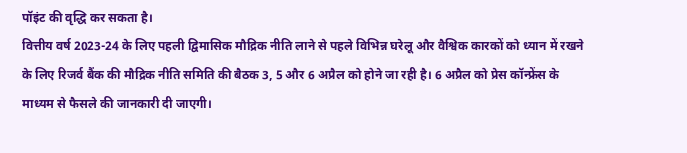पॉइंट की वृद्धि कर सकता है।
वित्तीय वर्ष 2023-24 के लिए पहली द्विमासिक मौद्रिक नीति लाने से पहले विभिन्न घरेलू और वैश्विक कारकों को ध्यान में रखने के लिए रिजर्व बैंक की मौद्रिक नीति समिति की बैठक 3, 5 और 6 अप्रैल को होने जा रही है। 6 अप्रैल को प्रेस कॉन्फ्रेंस के माध्यम से फैसले की जानकारी दी जाएगी।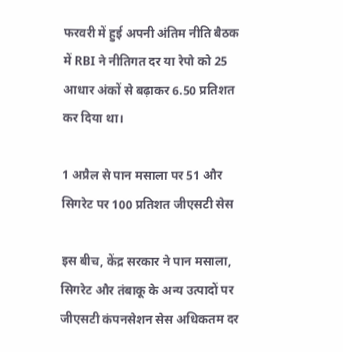फरवरी में हुई अपनी अंतिम नीति बैठक में RBI ने नीतिगत दर या रेपो को 25 आधार अंकों से बढ़ाकर 6.50 प्रतिशत कर दिया था।

1 अप्रैल से पान मसाला पर 51 और सिगरेट पर 100 प्रतिशत जीएसटी सेस

इस बीच, केंद्र सरकार ने पान मसाला, सिगरेट और तंबाकू के अन्य उत्पादों पर जीएसटी कंपनसेशन सेस अधिकतम दर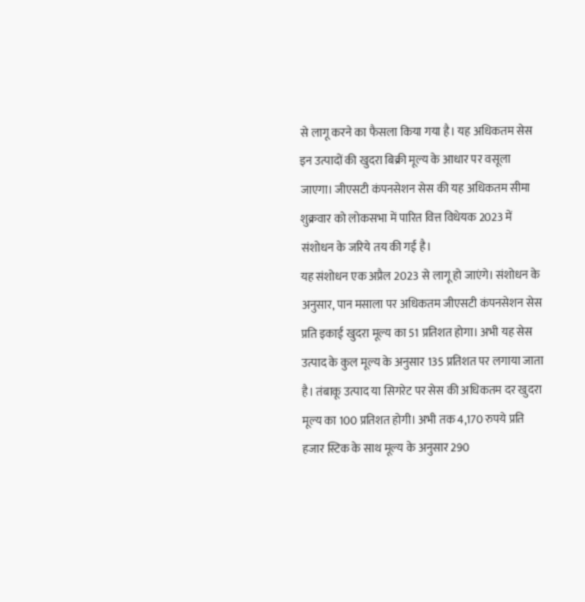से लागू करने का फैसला किया गया है। यह अधिकतम सेस इन उत्पादों की खुदरा बिक्री मूल्य के आधार पर वसूला जाएगा। जीएसटी कंपनसेशन सेस की यह अधिकतम सीमा शुक्रवार को लोकसभा में पारित वित्त विधेयक 2023 में संशोधन के जरिये तय की गई है।
यह संशोधन एक अप्रैल 2023 से लागू हो जाएंगे। संशोधन के अनुसार, पान मसाला पर अधिकतम जीएसटी कंपनसेशन सेस प्रति इकाई खुदरा मूल्य का 51 प्रतिशत होगा। अभी यह सेस उत्पाद के कुल मूल्य के अनुसार 135 प्रतिशत पर लगाया जाता है। तंबाकू उत्पाद या सिगरेट पर सेस की अधिकतम दर खुदरा मूल्य का 100 प्रतिशत होगी। अभी तक 4,170 रुपये प्रति हजार स्टिक के साथ मूल्य के अनुसार 290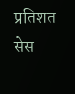प्रतिशत सेस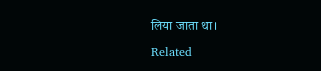लिया जाता था।

Related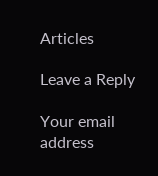Articles

Leave a Reply

Your email address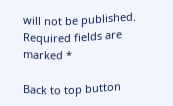will not be published. Required fields are marked *

Back to top button